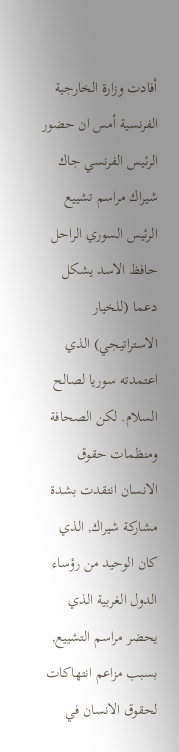أفادت وزارة الخارجية الفرنسية أمس ان حضور الرئيس الفرنسي جاك شيراك مراسم تشييع الرئيس السوري الراحل حافظ الاسد يشكل دعما (للخيار الاستراتيجي) الذي اعتمدته سوريا لصالح السلام. لكن الصحافة ومنظمات حقوق الانسان انتقدت بشدة مشاركة شيراك, الذي كان الوحيد من رؤساء الدول الغربية الذي يحضر مراسم التشييع, بسبب مزاعم انتهاكات لحقوق الانسان في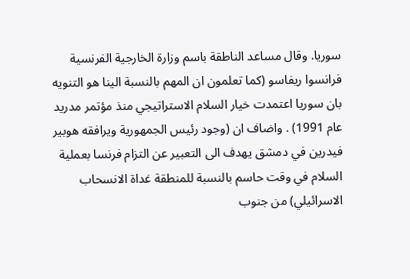سوريا. وقال مساعد الناطقة باسم وزارة الخارجية الفرنسية فرانسوا ريفاسو (كما تعلمون ان المهم بالنسبة الينا هو التنويه بان سوريا اعتمدت خيار السلام الاستراتيجي منذ مؤتمر مدريد عام 1991) . واضاف ان (وجود رئيس الجمهورية ويرافقه هوبير فيدرين في دمشق يهدف الى التعبير عن التزام فرنسا بعملية السلام في وقت حاسم بالنسبة للمنطقة غداة الانسحاب الاسرائيلي) من جنوب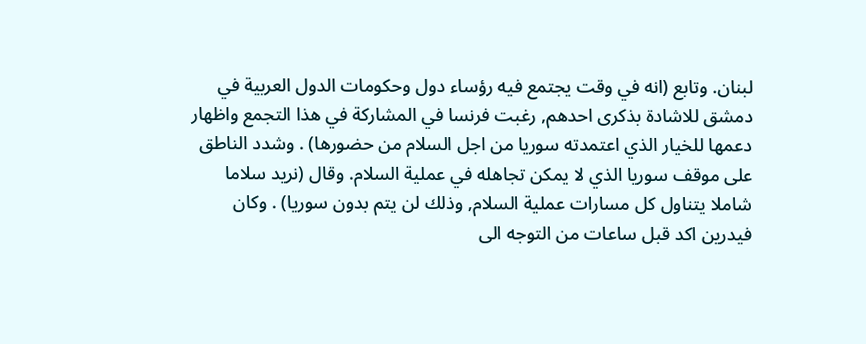لبنان. وتابع (انه في وقت يجتمع فيه رؤساء دول وحكومات الدول العربية في دمشق للاشادة بذكرى احدهم, رغبت فرنسا في المشاركة في هذا التجمع واظهار دعمها للخيار الذي اعتمدته سوريا من اجل السلام من حضورها) . وشدد الناطق على موقف سوريا الذي لا يمكن تجاهله في عملية السلام. وقال (نريد سلاما شاملا يتناول كل مسارات عملية السلام, وذلك لن يتم بدون سوريا) . وكان فيدرين اكد قبل ساعات من التوجه الى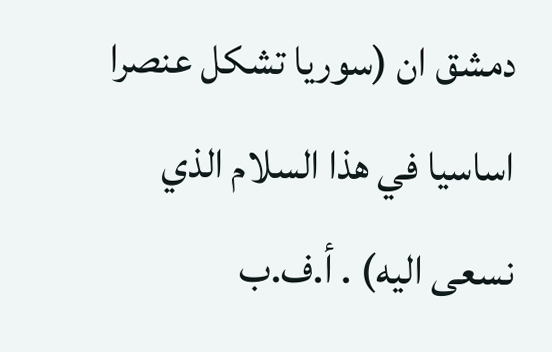دمشق ان (سوريا تشكل عنصرا اساسيا في هذا السلام الذي نسعى اليه) . أ.ف.ب